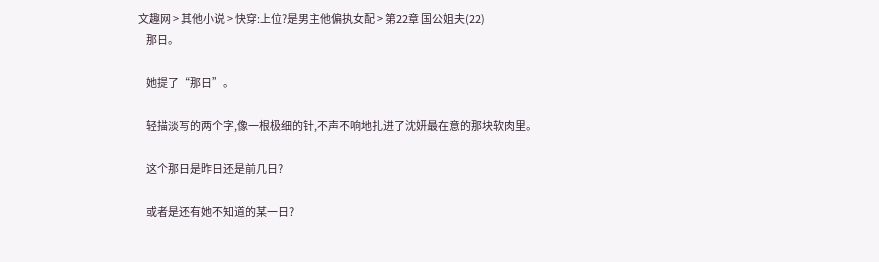文趣网 > 其他小说 > 快穿:上位?是男主他偏执女配 > 第22章 国公姐夫(22)
    那日。

    她提了“那日”。

    轻描淡写的两个字,像一根极细的针,不声不响地扎进了沈妍最在意的那块软肉里。

    这个那日是昨日还是前几日?

    或者是还有她不知道的某一日?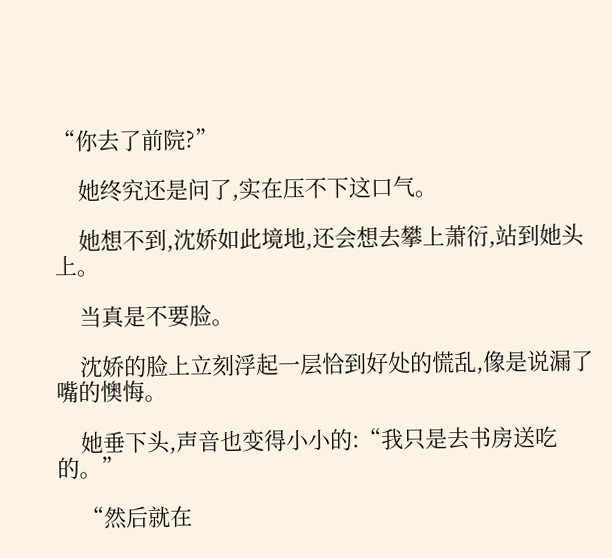“你去了前院?”

    她终究还是问了,实在压不下这口气。

    她想不到,沈娇如此境地,还会想去攀上萧衍,站到她头上。

    当真是不要脸。

    沈娇的脸上立刻浮起一层恰到好处的慌乱,像是说漏了嘴的懊悔。

    她垂下头,声音也变得小小的:“我只是去书房送吃的。”

    “然后就在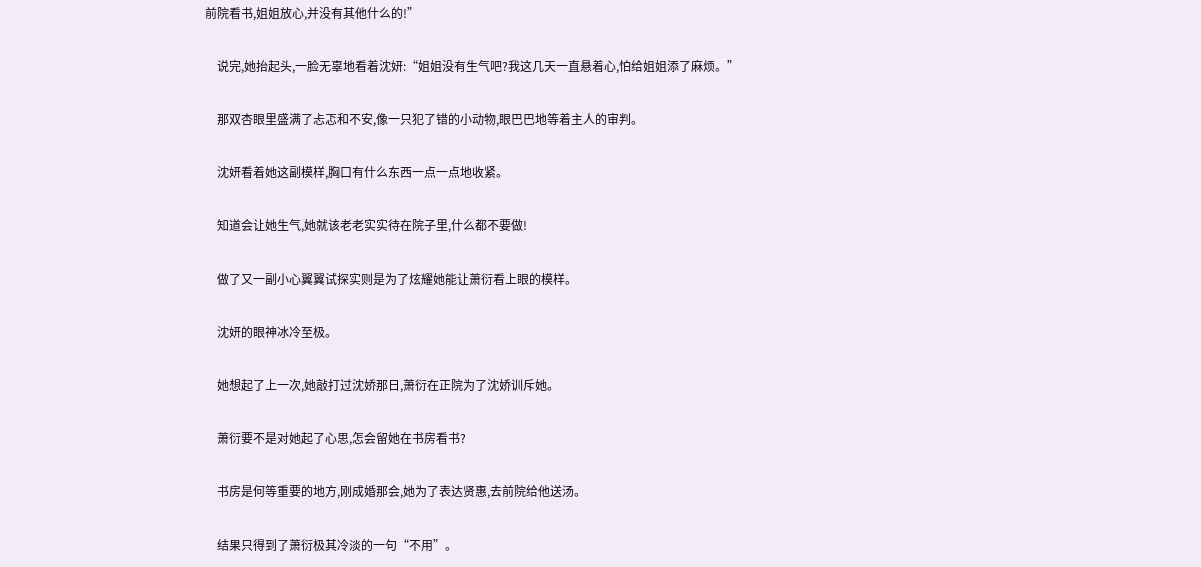前院看书,姐姐放心,并没有其他什么的!”

    说完,她抬起头,一脸无辜地看着沈妍:“姐姐没有生气吧?我这几天一直悬着心,怕给姐姐添了麻烦。”

    那双杏眼里盛满了忐忑和不安,像一只犯了错的小动物,眼巴巴地等着主人的审判。

    沈妍看着她这副模样,胸口有什么东西一点一点地收紧。

    知道会让她生气,她就该老老实实待在院子里,什么都不要做!

    做了又一副小心翼翼试探实则是为了炫耀她能让萧衍看上眼的模样。

    沈妍的眼神冰冷至极。

    她想起了上一次,她敲打过沈娇那日,萧衍在正院为了沈娇训斥她。

    萧衍要不是对她起了心思,怎会留她在书房看书?

    书房是何等重要的地方,刚成婚那会,她为了表达贤惠,去前院给他送汤。

    结果只得到了萧衍极其冷淡的一句“不用”。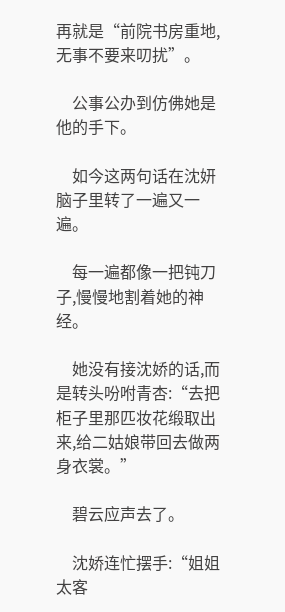再就是“前院书房重地,无事不要来叨扰”。

    公事公办到仿佛她是他的手下。

    如今这两句话在沈妍脑子里转了一遍又一遍。

    每一遍都像一把钝刀子,慢慢地割着她的神经。

    她没有接沈娇的话,而是转头吩咐青杏:“去把柜子里那匹妆花缎取出来,给二姑娘带回去做两身衣裳。”

    碧云应声去了。

    沈娇连忙摆手:“姐姐太客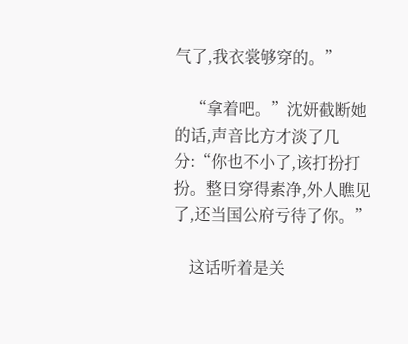气了,我衣裳够穿的。”

    “拿着吧。”沈妍截断她的话,声音比方才淡了几分:“你也不小了,该打扮打扮。整日穿得素净,外人瞧见了,还当国公府亏待了你。”

    这话听着是关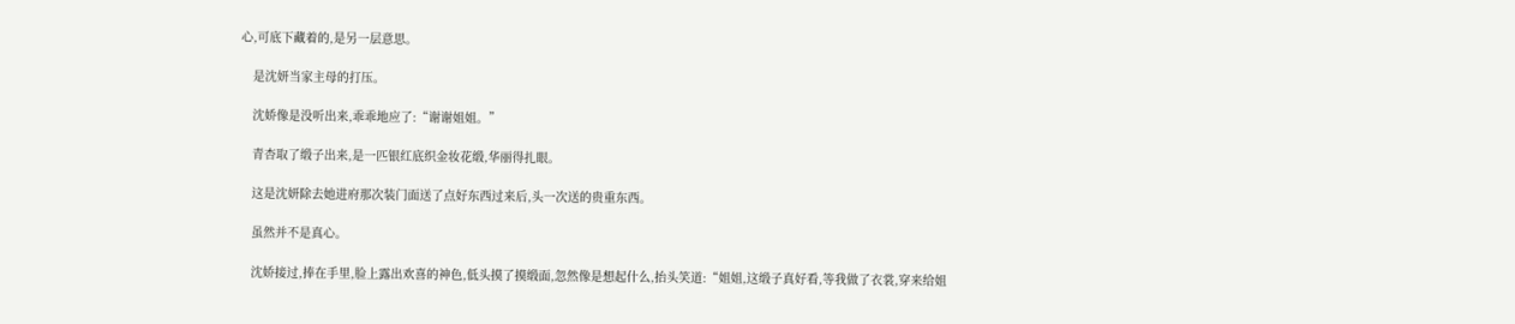心,可底下藏着的,是另一层意思。

    是沈妍当家主母的打压。

    沈娇像是没听出来,乖乖地应了:“谢谢姐姐。”

    青杏取了缎子出来,是一匹银红底织金妆花缎,华丽得扎眼。

    这是沈妍除去她进府那次装门面送了点好东西过来后,头一次送的贵重东西。

    虽然并不是真心。

    沈娇接过,捧在手里,脸上露出欢喜的神色,低头摸了摸缎面,忽然像是想起什么,抬头笑道:“姐姐,这缎子真好看,等我做了衣裳,穿来给姐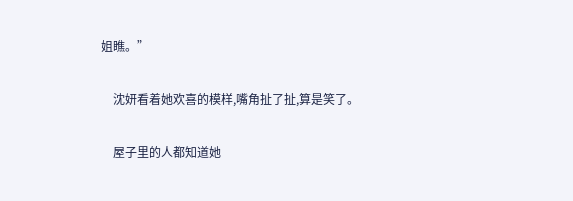姐瞧。”

    沈妍看着她欢喜的模样,嘴角扯了扯,算是笑了。

    屋子里的人都知道她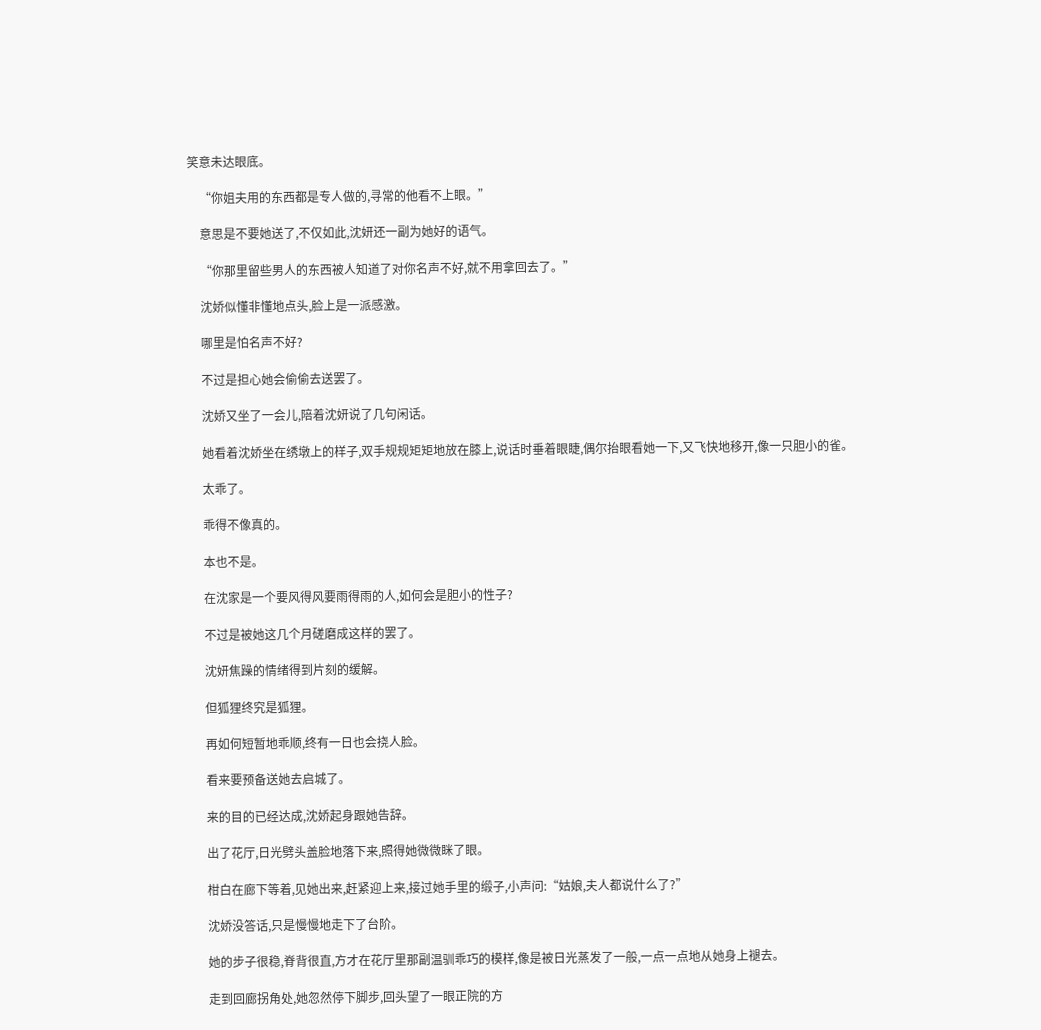笑意未达眼底。

    “你姐夫用的东西都是专人做的,寻常的他看不上眼。”

    意思是不要她送了,不仅如此,沈妍还一副为她好的语气。

    “你那里留些男人的东西被人知道了对你名声不好,就不用拿回去了。”

    沈娇似懂非懂地点头,脸上是一派感激。

    哪里是怕名声不好?

    不过是担心她会偷偷去送罢了。

    沈娇又坐了一会儿,陪着沈妍说了几句闲话。

    她看着沈娇坐在绣墩上的样子,双手规规矩矩地放在膝上,说话时垂着眼睫,偶尔抬眼看她一下,又飞快地移开,像一只胆小的雀。

    太乖了。

    乖得不像真的。

    本也不是。

    在沈家是一个要风得风要雨得雨的人,如何会是胆小的性子?

    不过是被她这几个月磋磨成这样的罢了。

    沈妍焦躁的情绪得到片刻的缓解。

    但狐狸终究是狐狸。

    再如何短暂地乖顺,终有一日也会挠人脸。

    看来要预备送她去启城了。

    来的目的已经达成,沈娇起身跟她告辞。

    出了花厅,日光劈头盖脸地落下来,照得她微微眯了眼。

    柑白在廊下等着,见她出来,赶紧迎上来,接过她手里的缎子,小声问:“姑娘,夫人都说什么了?”

    沈娇没答话,只是慢慢地走下了台阶。

    她的步子很稳,脊背很直,方才在花厅里那副温驯乖巧的模样,像是被日光蒸发了一般,一点一点地从她身上褪去。

    走到回廊拐角处,她忽然停下脚步,回头望了一眼正院的方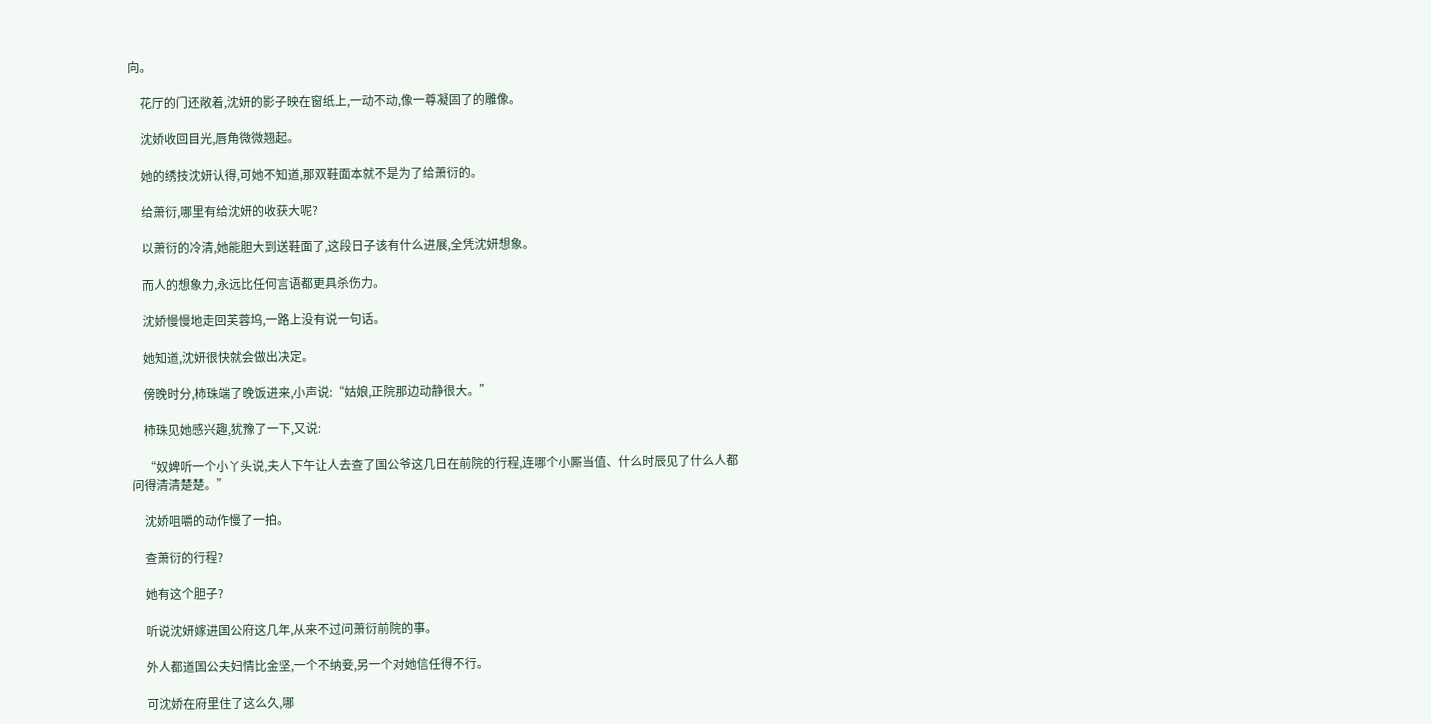向。

    花厅的门还敞着,沈妍的影子映在窗纸上,一动不动,像一尊凝固了的雕像。

    沈娇收回目光,唇角微微翘起。

    她的绣技沈妍认得,可她不知道,那双鞋面本就不是为了给萧衍的。

    给萧衍,哪里有给沈妍的收获大呢?

    以萧衍的冷清,她能胆大到送鞋面了,这段日子该有什么进展,全凭沈妍想象。

    而人的想象力,永远比任何言语都更具杀伤力。

    沈娇慢慢地走回芙蓉坞,一路上没有说一句话。

    她知道,沈妍很快就会做出决定。

    傍晚时分,柿珠端了晚饭进来,小声说:“姑娘,正院那边动静很大。”

    柿珠见她感兴趣,犹豫了一下,又说:

    “奴婢听一个小丫头说,夫人下午让人去查了国公爷这几日在前院的行程,连哪个小厮当值、什么时辰见了什么人都问得清清楚楚。”

    沈娇咀嚼的动作慢了一拍。

    查萧衍的行程?

    她有这个胆子?

    听说沈妍嫁进国公府这几年,从来不过问萧衍前院的事。

    外人都道国公夫妇情比金坚,一个不纳妾,另一个对她信任得不行。

    可沈娇在府里住了这么久,哪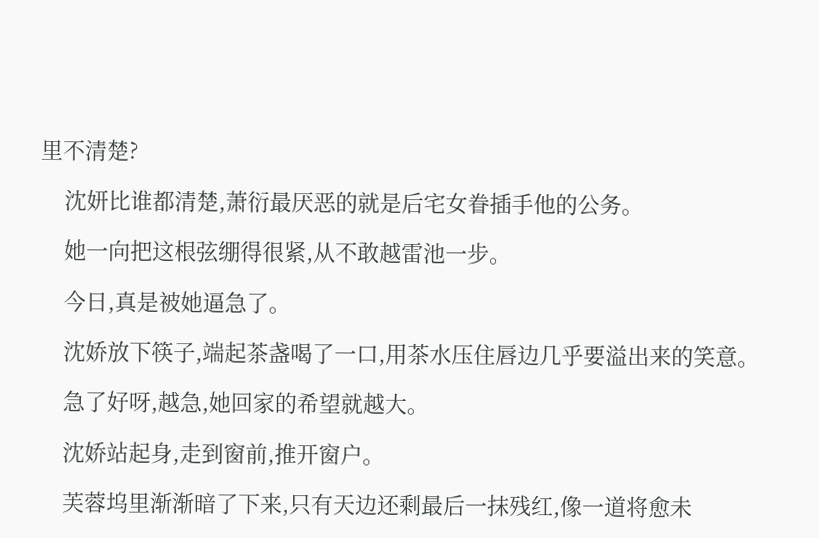里不清楚?

    沈妍比谁都清楚,萧衍最厌恶的就是后宅女眷插手他的公务。

    她一向把这根弦绷得很紧,从不敢越雷池一步。

    今日,真是被她逼急了。

    沈娇放下筷子,端起茶盏喝了一口,用茶水压住唇边几乎要溢出来的笑意。

    急了好呀,越急,她回家的希望就越大。

    沈娇站起身,走到窗前,推开窗户。

    芙蓉坞里渐渐暗了下来,只有天边还剩最后一抹残红,像一道将愈未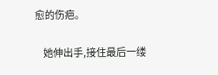愈的伤疤。

    她伸出手,接住最后一缕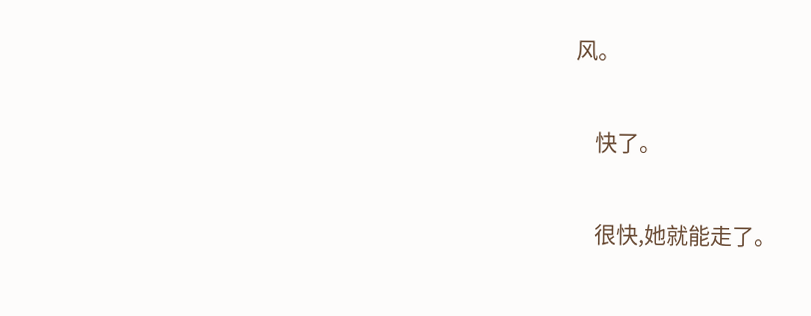风。

    快了。

    很快,她就能走了。